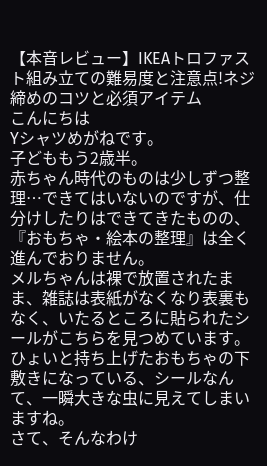【本音レビュー】IKEAトロファスト組み立ての難易度と注意点!ネジ締めのコツと必須アイテム
こんにちは
Yシャツめがねです。
子どももう2歳半。
赤ちゃん時代のものは少しずつ整理…できてはいないのですが、仕分けしたりはできてきたものの、『おもちゃ・絵本の整理』は全く進んでおりません。
メルちゃんは裸で放置されたまま、雑誌は表紙がなくなり表裏もなく、いたるところに貼られたシールがこちらを見つめています。
ひょいと持ち上げたおもちゃの下敷きになっている、シールなんて、一瞬大きな虫に見えてしまいますね。
さて、そんなわけ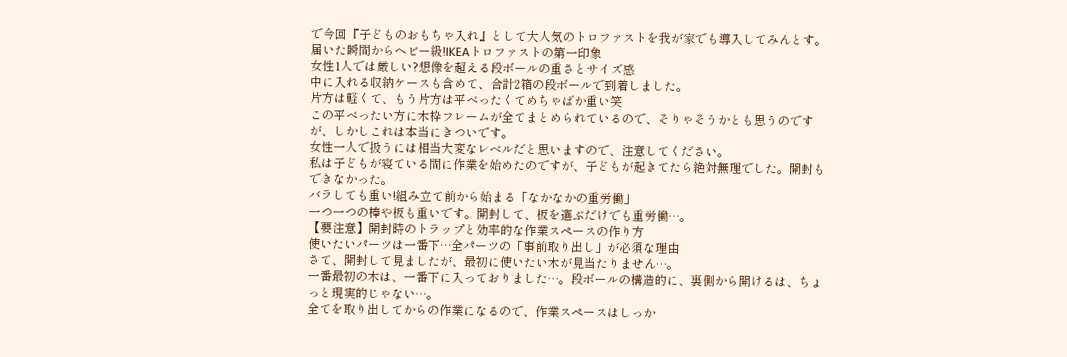で今回『子どものおもちゃ入れ』として大人気のトロファストを我が家でも導入してみんとす。
届いた瞬間からヘビー級!IKEAトロファストの第一印象
女性1人では厳しい?想像を超える段ボールの重さとサイズ感
中に入れる収納ケースも含めて、合計2箱の段ボールで到着しました。
片方は軽くて、もう片方は平べったくてめちゃばか重い笑
この平べったい方に木枠フレームが全てまとめられているので、そりゃそうかとも思うのですが、しかしこれは本当にきついです。
女性一人で扱うには相当大変なレベルだと思いますので、注意してください。
私は子どもが寝ている間に作業を始めたのですが、子どもが起きてたら絶対無理でした。開封もできなかった。
バラしても重い!組み立て前から始まる「なかなかの重労働」
一つ一つの棒や板も重いです。開封して、板を選ぶだけでも重労働…。
【要注意】開封時のトラップと効率的な作業スペースの作り方
使いたいパーツは一番下…全パーツの「事前取り出し」が必須な理由
さて、開封して見ましたが、最初に使いたい木が見当たりません…。
一番最初の木は、一番下に入っておりました…。段ボールの構造的に、裏側から開けるは、ちょっと現実的じゃない…。
全てを取り出してからの作業になるので、作業スペースはしっか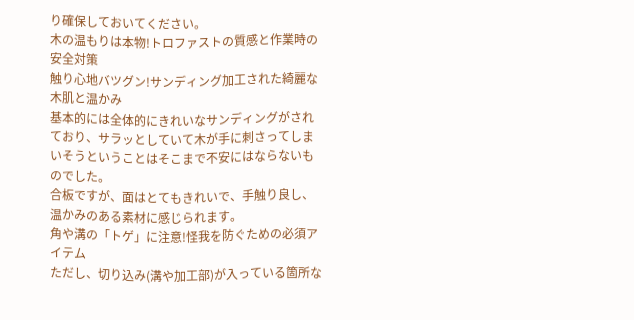り確保しておいてください。
木の温もりは本物!トロファストの質感と作業時の安全対策
触り心地バツグン!サンディング加工された綺麗な木肌と温かみ
基本的には全体的にきれいなサンディングがされており、サラッとしていて木が手に刺さってしまいそうということはそこまで不安にはならないものでした。
合板ですが、面はとてもきれいで、手触り良し、温かみのある素材に感じられます。
角や溝の「トゲ」に注意!怪我を防ぐための必須アイテム
ただし、切り込み(溝や加工部)が入っている箇所な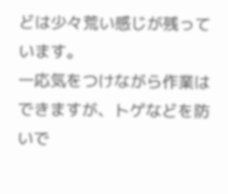どは少々荒い感じが残っています。
一応気をつけながら作業はできますが、トゲなどを防いで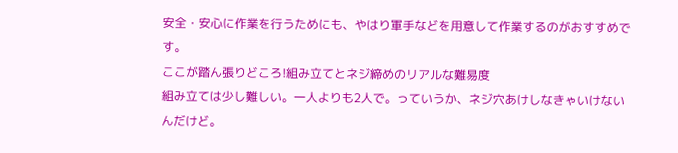安全・安心に作業を行うためにも、やはり軍手などを用意して作業するのがおすすめです。
ここが踏ん張りどころ!組み立てとネジ締めのリアルな難易度
組み立ては少し難しい。一人よりも2人で。っていうか、ネジ穴あけしなきゃいけないんだけど。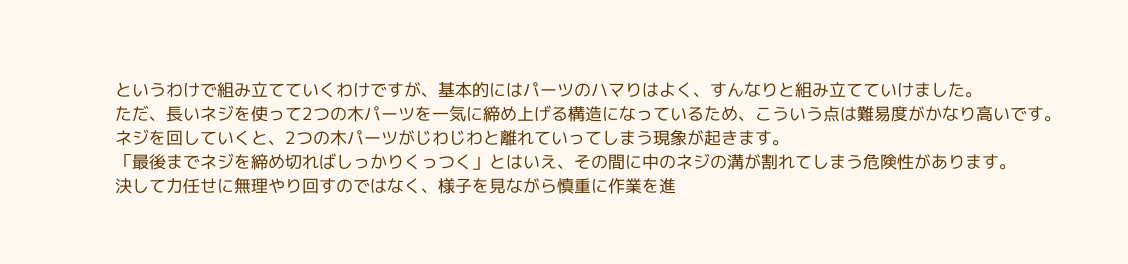というわけで組み立てていくわけですが、基本的にはパーツのハマりはよく、すんなりと組み立てていけました。
ただ、長いネジを使って2つの木パーツを一気に締め上げる構造になっているため、こういう点は難易度がかなり高いです。
ネジを回していくと、2つの木パーツがじわじわと離れていってしまう現象が起きます。
「最後までネジを締め切ればしっかりくっつく」とはいえ、その間に中のネジの溝が割れてしまう危険性があります。
決して力任せに無理やり回すのではなく、様子を見ながら慎重に作業を進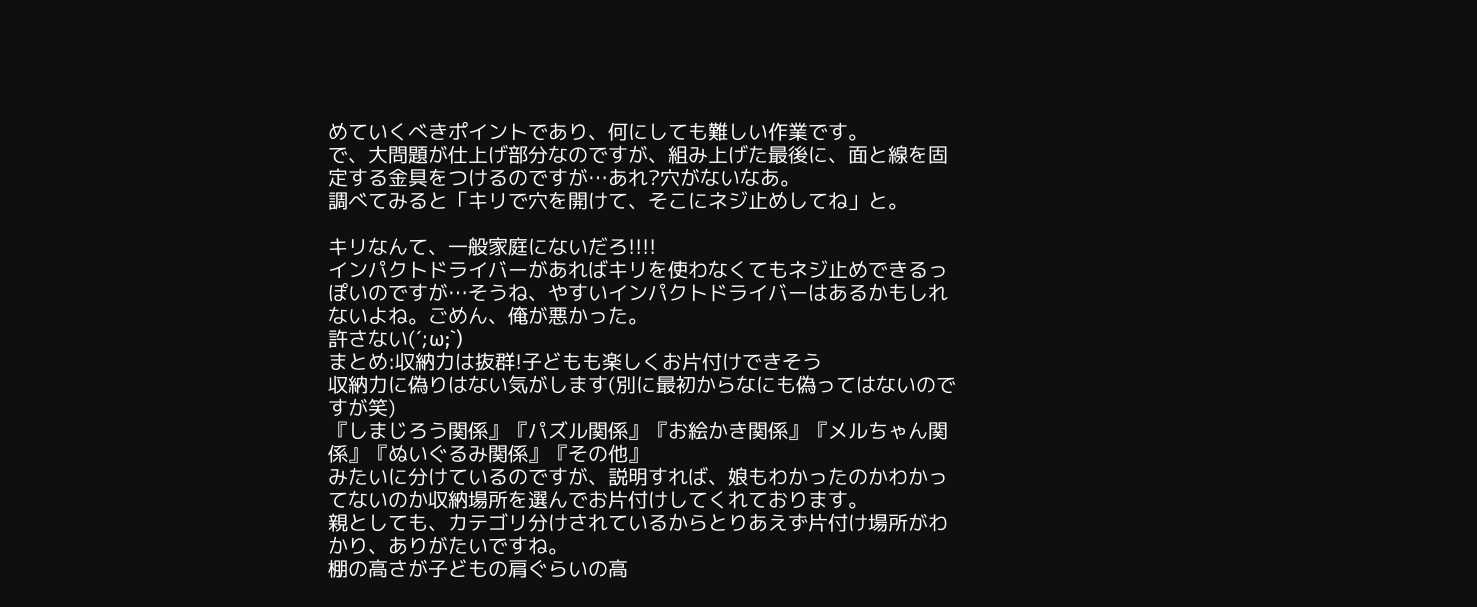めていくべきポイントであり、何にしても難しい作業です。
で、大問題が仕上げ部分なのですが、組み上げた最後に、面と線を固定する金具をつけるのですが…あれ?穴がないなあ。
調べてみると「キリで穴を開けて、そこにネジ止めしてね」と。

キリなんて、一般家庭にないだろ!!!!
インパクトドライバーがあればキリを使わなくてもネジ止めできるっぽいのですが…そうね、やすいインパクトドライバーはあるかもしれないよね。ごめん、俺が悪かった。
許さない(´;ω;`)
まとめ:収納力は抜群!子どもも楽しくお片付けできそう
収納力に偽りはない気がします(別に最初からなにも偽ってはないのですが笑)
『しまじろう関係』『パズル関係』『お絵かき関係』『メルちゃん関係』『ぬいぐるみ関係』『その他』
みたいに分けているのですが、説明すれば、娘もわかったのかわかってないのか収納場所を選んでお片付けしてくれております。
親としても、カテゴリ分けされているからとりあえず片付け場所がわかり、ありがたいですね。
棚の高さが子どもの肩ぐらいの高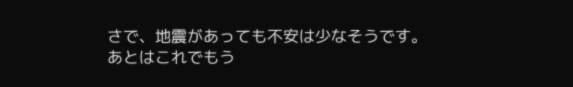さで、地震があっても不安は少なそうです。
あとはこれでもう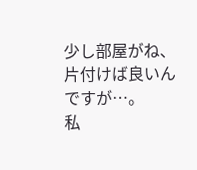少し部屋がね、片付けば良いんですが…。
私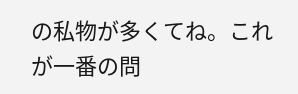の私物が多くてね。これが一番の問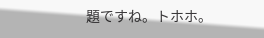題ですね。トホホ。